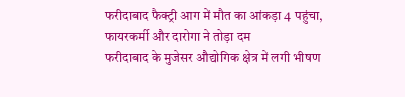फरीदाबाद फैक्ट्री आग में मौत का आंकड़ा 4 पहुंचा, फायरकर्मी और दारोगा ने तोड़ा दम
फरीदाबाद के मुजेसर औद्योगिक क्षेत्र में लगी भीषण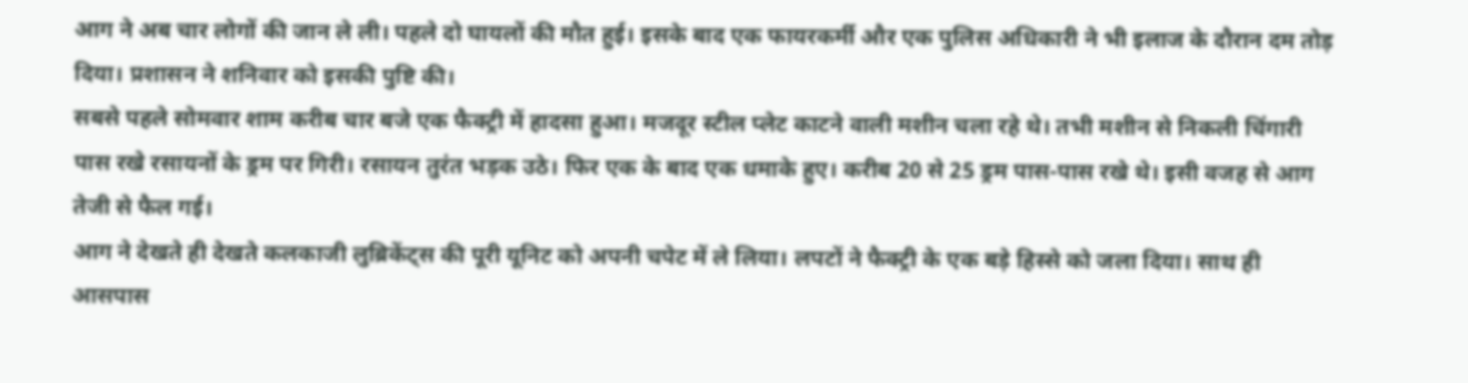आग ने अब चार लोगों की जान ले ली। पहले दो घायलों की मौत हुई। इसके बाद एक फायरकर्मी और एक पुलिस अधिकारी ने भी इलाज के दौरान दम तोड़ दिया। प्रशासन ने शनिवार को इसकी पुष्टि की।
सबसे पहले सोमवार शाम करीब चार बजे एक फैक्ट्री में हादसा हुआ। मजदूर स्टील प्लेट काटने वाली मशीन चला रहे थे। तभी मशीन से निकली चिंगारी पास रखे रसायनों के ड्रम पर गिरी। रसायन तुरंत भड़क उठे। फिर एक के बाद एक धमाके हुए। करीब 20 से 25 ड्रम पास-पास रखे थे। इसी वजह से आग तेजी से फैल गई।
आग ने देखते ही देखते कलकाजी लुब्रिकेंट्स की पूरी यूनिट को अपनी चपेट में ले लिया। लपटों ने फैक्ट्री के एक बड़े हिस्से को जला दिया। साथ ही आसपास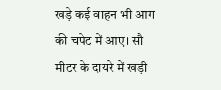खड़े कई वाहन भी आग की चपेट में आए। सौ मीटर के दायरे में खड़ी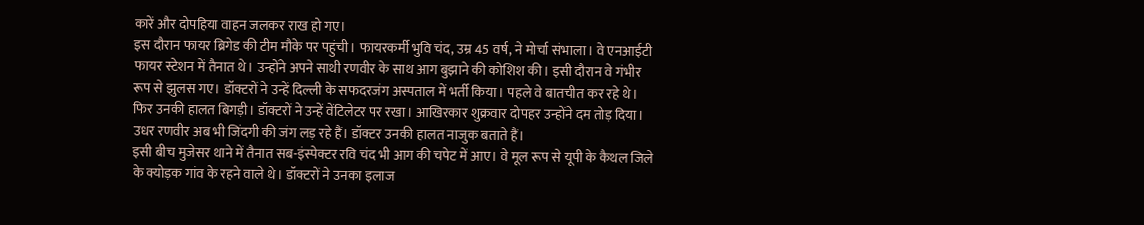कारें और दोपहिया वाहन जलकर राख हो गए।
इस दौरान फायर ब्रिगेड की टीम मौके पर पहुंची। फायरकर्मी भुवि चंद, उम्र 45 वर्ष, ने मोर्चा संभाला। वे एनआईटी फायर स्टेशन में तैनात थे। उन्होंने अपने साथी रणवीर के साथ आग बुझाने की कोशिश की। इसी दौरान वे गंभीर रूप से झुलस गए। डॉक्टरों ने उन्हें दिल्ली के सफदरजंग अस्पताल में भर्ती किया। पहले वे बातचीत कर रहे थे। फिर उनकी हालत बिगड़ी। डॉक्टरों ने उन्हें वेंटिलेटर पर रखा। आखिरकार शुक्रवार दोपहर उन्होंने दम तोड़ दिया।
उधर रणवीर अब भी जिंदगी की जंग लड़ रहे हैं। डॉक्टर उनकी हालत नाजुक बताते हैं।
इसी बीच मुजेसर थाने में तैनात सब-इंस्पेक्टर रवि चंद भी आग की चपेट में आए। वे मूल रूप से यूपी के कैथल जिले के क्योड़क गांव के रहने वाले थे। डॉक्टरों ने उनका इलाज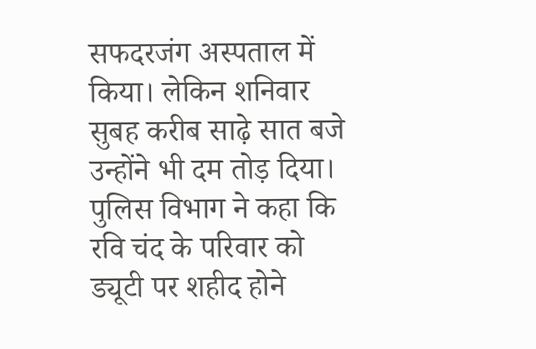सफदरजंग अस्पताल में किया। लेकिन शनिवार सुबह करीब साढ़े सात बजे उन्होंने भी दम तोड़ दिया। पुलिस विभाग ने कहा कि रवि चंद के परिवार को ड्यूटी पर शहीद होने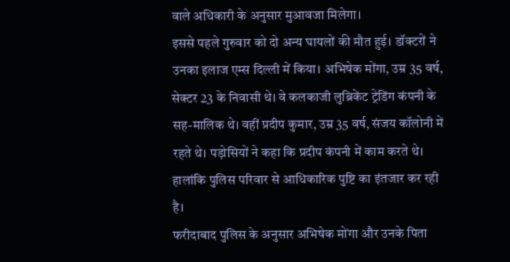वाले अधिकारी के अनुसार मुआवजा मिलेगा।
इससे पहले गुरुवार को दो अन्य घायलों की मौत हुई। डॉक्टरों ने उनका इलाज एम्स दिल्ली में किया। अभिषेक मोंगा, उम्र 35 वर्ष, सेक्टर 23 के निवासी थे। वे कलकाजी लुब्रिकेंट ट्रेडिंग कंपनी के सह-मालिक थे। वहीं प्रदीप कुमार, उम्र 35 वर्ष, संजय कॉलोनी में रहते थे। पड़ोसियों ने कहा कि प्रदीप कंपनी में काम करते थे। हालांकि पुलिस परिवार से आधिकारिक पुष्टि का इंतजार कर रही है।
फरीदाबाद पुलिस के अनुसार अभिषेक मोंगा और उनके पिता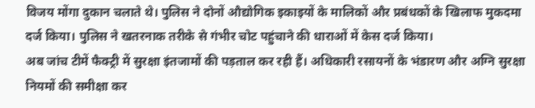विजय मोंगा दुकान चलाते थे। पुलिस ने दोनों औद्योगिक इकाइयों के मालिकों और प्रबंधकों के खिलाफ मुकदमा दर्ज किया। पुलिस ने खतरनाक तरीके से गंभीर चोट पहुंचाने की धाराओं में केस दर्ज किया।
अब जांच टीमें फैक्ट्री में सुरक्षा इंतजामों की पड़ताल कर रही हैं। अधिकारी रसायनों के भंडारण और अग्नि सुरक्षा नियमों की समीक्षा कर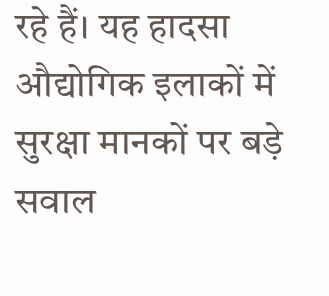रहे हैं। यह हादसा औद्योगिक इलाकों में सुरक्षा मानकों पर बड़े सवाल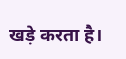खड़े करता है।